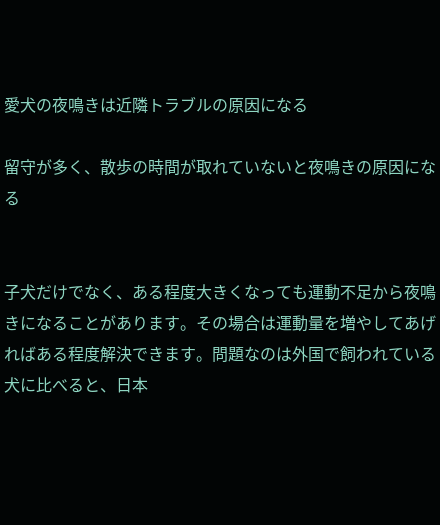愛犬の夜鳴きは近隣トラブルの原因になる

留守が多く、散歩の時間が取れていないと夜鳴きの原因になる


子犬だけでなく、ある程度大きくなっても運動不足から夜鳴きになることがあります。その場合は運動量を増やしてあげればある程度解決できます。問題なのは外国で飼われている犬に比べると、日本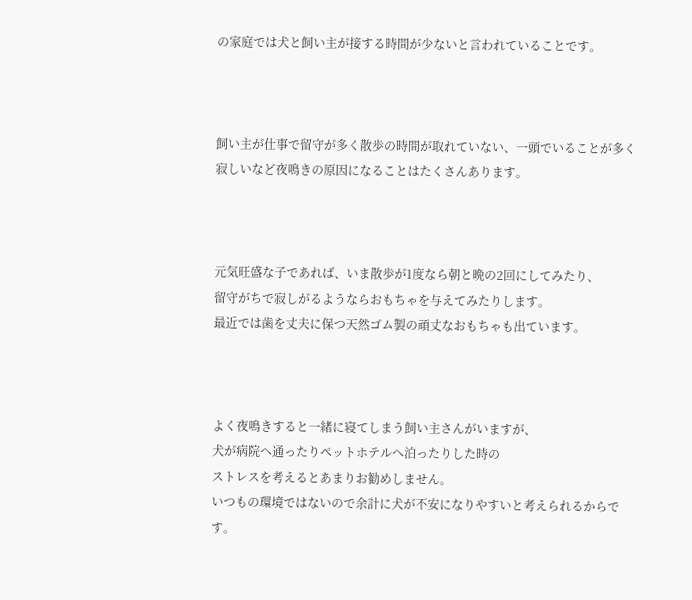の家庭では犬と飼い主が接する時間が少ないと言われていることです。



飼い主が仕事で留守が多く散歩の時間が取れていない、一頭でいることが多く寂しいなど夜鳴きの原因になることはたくさんあります。



元気旺盛な子であれば、いま散歩が1度なら朝と晩の2回にしてみたり、
留守がちで寂しがるようならおもちゃを与えてみたりします。
最近では歯を丈夫に保つ天然ゴム製の頑丈なおもちゃも出ています。



よく夜鳴きすると一緒に寝てしまう飼い主さんがいますが、
犬が病院へ通ったりペットホテルへ泊ったりした時の
ストレスを考えるとあまりお勧めしません。
いつもの環境ではないので余計に犬が不安になりやすいと考えられるからです。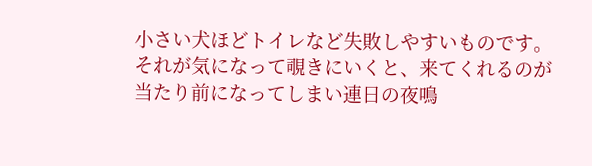小さい犬ほどトイレなど失敗しやすいものです。
それが気になって覗きにいくと、来てくれるのが
当たり前になってしまい連日の夜鳴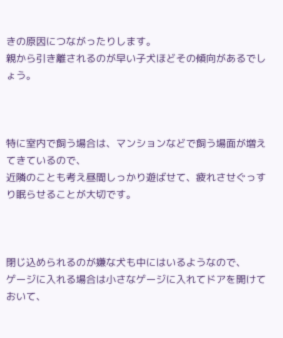きの原因につながったりします。
親から引き離されるのが早い子犬ほどその傾向があるでしょう。



特に室内で飼う場合は、マンションなどで飼う場面が増えてきているので、
近隣のことも考え昼間しっかり遊ばせて、疲れさせぐっすり眠らせることが大切です。



閉じ込められるのが嫌な犬も中にはいるようなので、
ゲージに入れる場合は小さなゲージに入れてドアを開けておいて、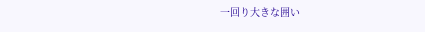一回り大きな囲い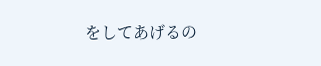をしてあげるの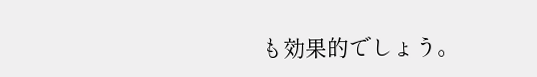も効果的でしょう。